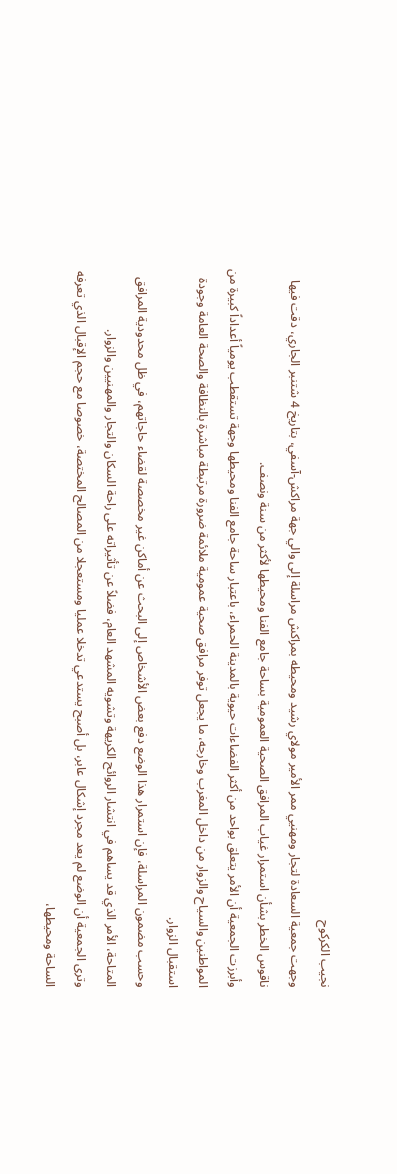نجيب الكركوح
وجهت جمعية السعادة لتجار ومهنيي ممر الأمير مولاي رشيد ومحيطه بمراكش مراسلة إلى والي جهة مراكش-آسفي، بتاريخ 4 شتنبر الجاري، دقت فيها ناقوس الخطر بشأن استمرار غياب المرافق الصحية العمومية بساحة جامع الفنا ومحيطها لأكثر من سنة ونصف.
وأبرزت الجمعية أن الأمر يتعلق بواحد من أكثر الفضاءات حيوية بالمدينة الحمراء، باعتبار ساحة جامع الفنا ومحيطها وجهة تستقطب يومياً أعداداً كبيرة من المواطنين والسياح والزوار من داخل المغرب وخارجه، ما يجعل توفر مرافق صحية عمومية ملائمة ضرورة مرتبطة مباشرة بالنظافة والصحة العامة وجودة استقبال الزوار.
وحسب مضمون المراسلة، فإن استمرار هذا الوضع دفع بعض الأشخاص إلى البحث عن أماكن غير مخصصة لقضاء حاجاتهم، في ظل محدودية المرافق المتاحة، الأمر الذي قد يساهم في انتشار الروائح الكريهة وتشويه المشهد العام، فضلاً عن تأثيراته على راحة السكان والتجار والمهنيين والزوار.
وترى الجمعية أن الوضع لم يعد مجرد إشكال عابر، بل أصبح يستدعي تدخلا عمليا ومستعجلا من المصالح المختصة، خصوصا مع حجم الإقبال الذي تعرفه الساحة ومحيطها،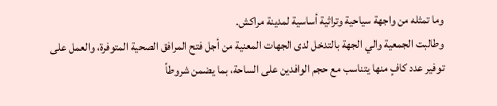وما تمثله من واجهة سياحية وتراثية أساسية لمدينة مراكش.
وطالبت الجمعية والي الجهة بالتدخل لدى الجهات المعنية من أجل فتح المرافق الصحية المتوفرة، والعمل على توفير عدد كافٍ منها يتناسب مع حجم الوافدين على الساحة، بما يضمن شروطاً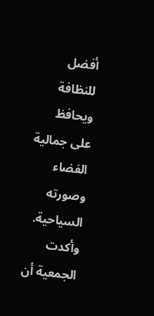أفضل للنظافة ويحافظ على جمالية الفضاء وصورته السياحية.
وأكدت الجمعية أن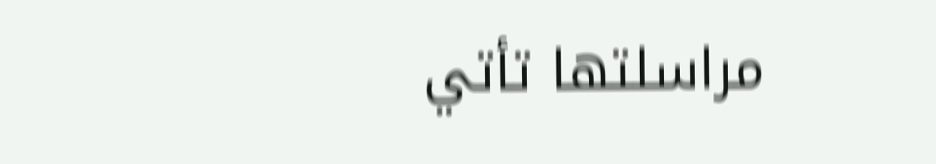مراسلتها تأتي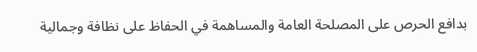بدافع الحرص على المصلحة العامة والمساهمة في الحفاظ على نظافة وجمالية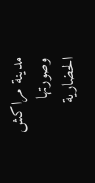مدينة مراكش وصورتها الحضارية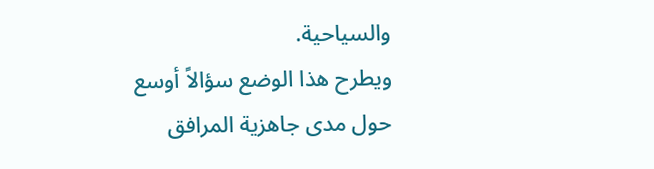والسياحية.
ويطرح هذا الوضع سؤالاً أوسع حول مدى جاهزية المرافق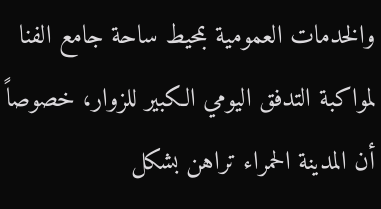والخدمات العمومية بمحيط ساحة جامع الفنا لمواكبة التدفق اليومي الكبير للزوار، خصوصاً أن المدينة الحمراء تراهن بشكل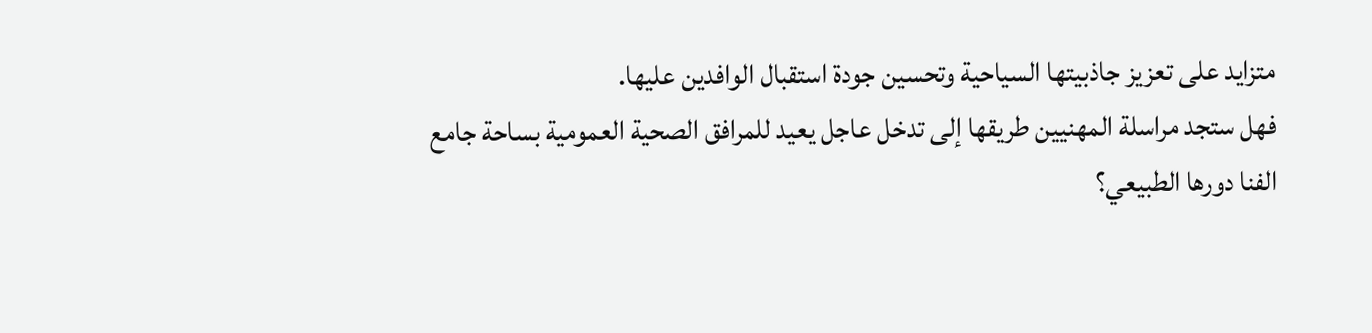متزايد على تعزيز جاذبيتها السياحية وتحسين جودة استقبال الوافدين عليها.
فهل ستجد مراسلة المهنيين طريقها إلى تدخل عاجل يعيد للمرافق الصحية العمومية بساحة جامع الفنا دورها الطبيعي؟